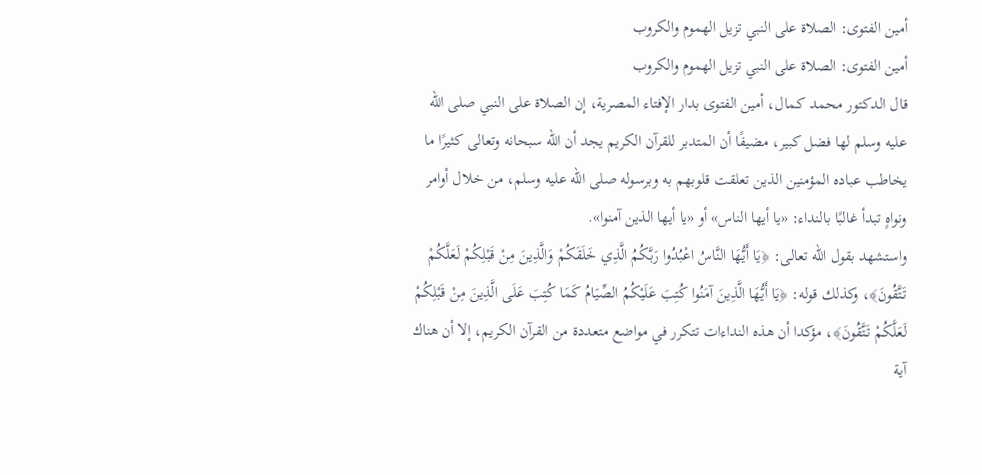أمين الفتوى: الصلاة على النبي تزيل الهموم والكروب
أمين الفتوى: الصلاة على النبي تزيل الهموم والكروب
قال الدكتور محمد كمال، أمين الفتوى بدار الإفتاء المصرية، إن الصلاة على النبي صلى الله عليه وسلم لها فضل كبير، مضيفًا أن المتدبر للقرآن الكريم يجد أن الله سبحانه وتعالى كثيرًا ما يخاطب عباده المؤمنين الذين تعلقت قلوبهم به وبرسوله صلى الله عليه وسلم، من خلال أوامر ونواهٍ تبدأ غالبًا بالنداء: «يا أيها الناس» أو «يا أيها الذين آمنوا».
واستشهد بقول الله تعالى: ﴿يَا أَيُّهَا النَّاسُ اعْبُدُوا رَبَّكُمُ الَّذِي خَلَقَكُمْ وَالَّذِينَ مِنْ قَبْلِكُمْ لَعَلَّكُمْ تَتَّقُونَ﴾، وكذلك قوله: ﴿يَا أَيُّهَا الَّذِينَ آمَنُوا كُتِبَ عَلَيْكُمُ الصِّيَامُ كَمَا كُتِبَ عَلَى الَّذِينَ مِنْ قَبْلِكُمْ لَعَلَّكُمْ تَتَّقُونَ﴾، مؤكدا أن هذه النداءات تتكرر في مواضع متعددة من القرآن الكريم، إلا أن هناك آية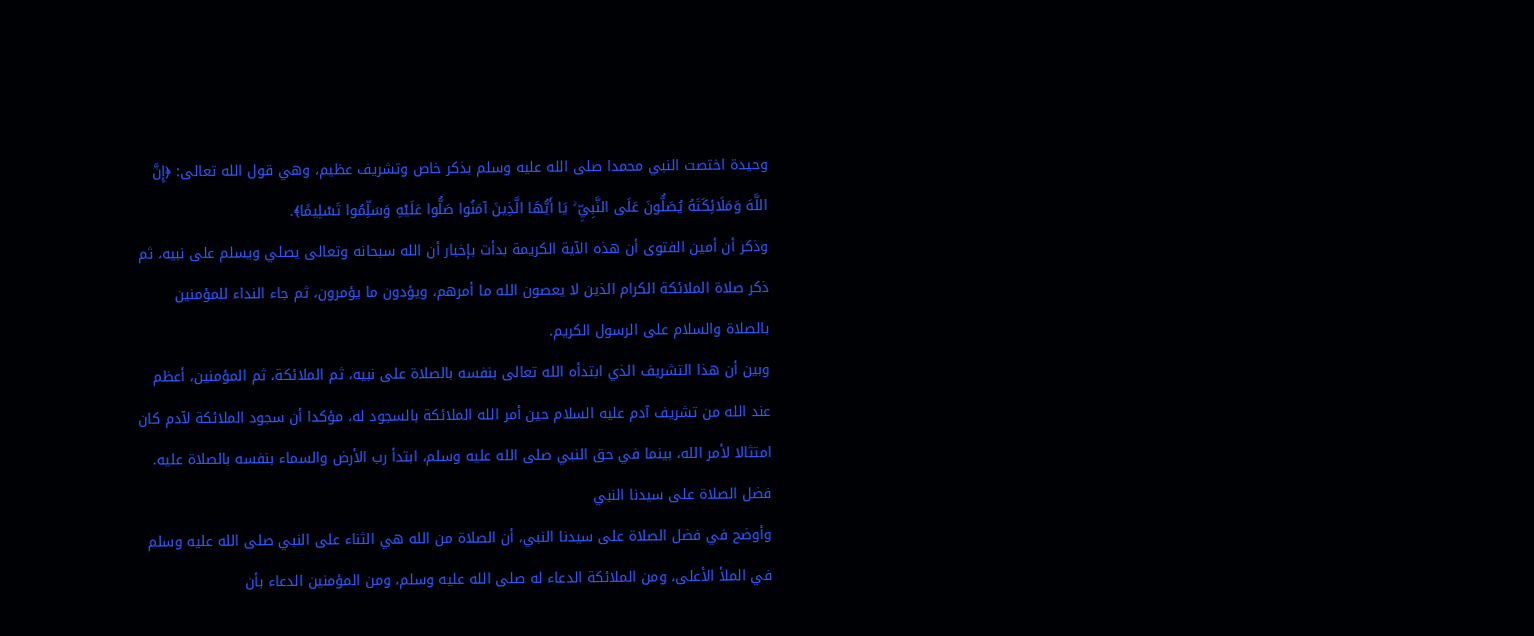وحيدة اختصت النبي محمدا صلى الله عليه وسلم بذكر خاص وتشريف عظيم، وهي قول الله تعالى: ﴿إِنَّ اللَّهَ وَمَلَائِكَتَهُ يُصَلُّونَ عَلَى النَّبِيِّ ۚ يَا أَيُّهَا الَّذِينَ آمَنُوا صَلُّوا عَلَيْهِ وَسَلِّمُوا تَسْلِيمًا﴾.
وذكر أن أمين الفتوى أن هذه الآية الكريمة بدأت بإخبار أن الله سبحانه وتعالى يصلي ويسلم على نبيه، ثم ذكر صلاة الملائكة الكرام الذين لا يعصون الله ما أمرهم، ويؤدون ما يؤمرون، ثم جاء النداء للمؤمنين بالصلاة والسلام على الرسول الكريم.
وبين أن هذا التشريف الذي ابتدأه الله تعالى بنفسه بالصلاة على نبيه، ثم الملائكة، ثم المؤمنين، أعظم عند الله من تشريف آدم عليه السلام حين أمر الله الملائكة بالسجود له، مؤكدا أن سجود الملائكة لآدم كان امتثالا لأمر الله، بينما في حق النبي صلى الله عليه وسلم، ابتدأ رب الأرض والسماء بنفسه بالصلاة عليه.
فضل الصلاة على سيدنا النبي
وأوضح في فضل الصلاة على سيدنا النبي، أن الصلاة من الله هي الثناء على النبي صلى الله عليه وسلم في الملأ الأعلى، ومن الملائكة الدعاء له صلى الله عليه وسلم، ومن المؤمنين الدعاء بأن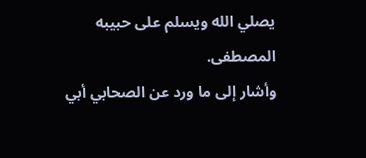يصلي الله ويسلم على حبيبه المصطفى.
وأشار إلى ما ورد عن الصحابي أبي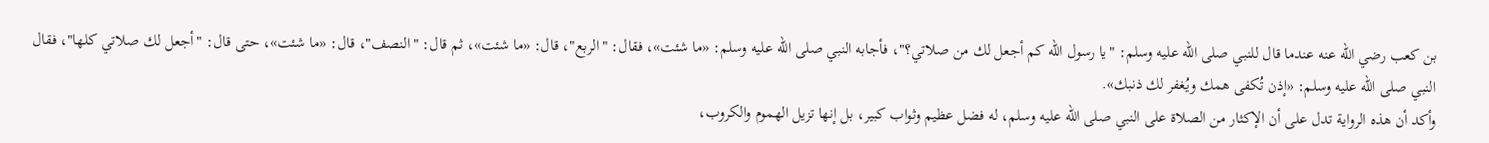بن كعب رضي الله عنه عندما قال للنبي صلى الله عليه وسلم: "يا رسول الله كم أجعل لك من صلاتي؟"، فأجابه النبي صلى الله عليه وسلم: «ما شئت»، فقال: "الربع"، قال: «ما شئت»، ثم قال: "النصف"، قال: «ما شئت»، حتى قال: "أجعل لك صلاتي كلها"، فقال النبي صلى الله عليه وسلم: «إذن تُكفى همك ويُغفر لك ذنبك».
وأكد أن هذه الرواية تدل على أن الإكثار من الصلاة على النبي صلى الله عليه وسلم، له فضل عظيم وثواب كبير، بل إنها تزيل الهموم والكروب،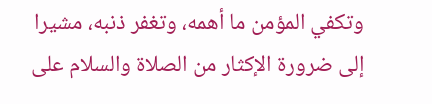وتكفي المؤمن ما أهمه، وتغفر ذنبه، مشيرا إلى ضرورة الإكثار من الصلاة والسلام على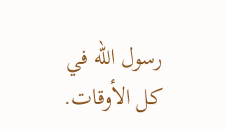رسول الله في كل الأوقات.